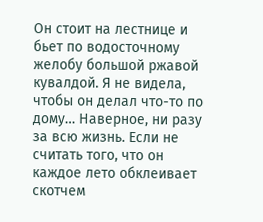Он стоит на лестнице и бьет по водосточному желобу большой ржавой кувалдой. Я не видела, чтобы он делал что-то по дому… Наверное, ни разу за всю жизнь. Если не считать того, что он каждое лето обклеивает скотчем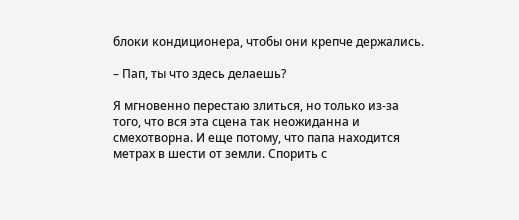блоки кондиционера, чтобы они крепче держались.

– Пап, ты что здесь делаешь?

Я мгновенно перестаю злиться, но только из-за того, что вся эта сцена так неожиданна и смехотворна. И еще потому, что папа находится метрах в шести от земли. Спорить с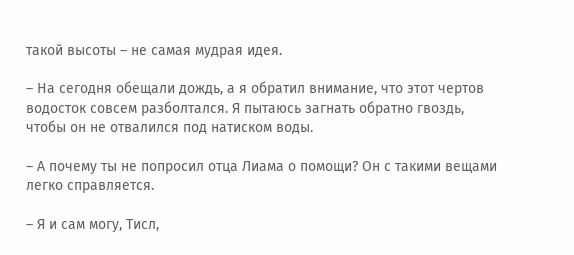такой высоты – не самая мудрая идея.

– На сегодня обещали дождь, а я обратил внимание, что этот чертов водосток совсем разболтался. Я пытаюсь загнать обратно гвоздь, чтобы он не отвалился под натиском воды.

– А почему ты не попросил отца Лиама о помощи? Он с такими вещами легко справляется.

– Я и сам могу, Тисл,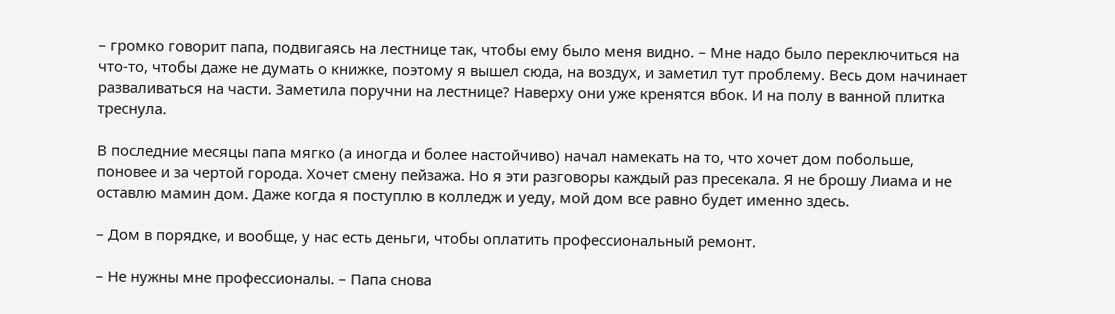– громко говорит папа, подвигаясь на лестнице так, чтобы ему было меня видно. – Мне надо было переключиться на что-то, чтобы даже не думать о книжке, поэтому я вышел сюда, на воздух, и заметил тут проблему. Весь дом начинает разваливаться на части. Заметила поручни на лестнице? Наверху они уже кренятся вбок. И на полу в ванной плитка треснула.

В последние месяцы папа мягко (а иногда и более настойчиво) начал намекать на то, что хочет дом побольше, поновее и за чертой города. Хочет смену пейзажа. Но я эти разговоры каждый раз пресекала. Я не брошу Лиама и не оставлю мамин дом. Даже когда я поступлю в колледж и уеду, мой дом все равно будет именно здесь.

– Дом в порядке, и вообще, у нас есть деньги, чтобы оплатить профессиональный ремонт.

– Не нужны мне профессионалы. – Папа снова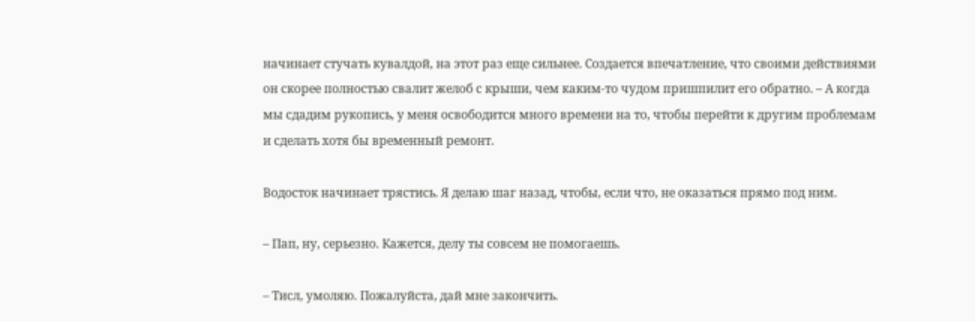начинает стучать кувалдой, на этот раз еще сильнее. Создается впечатление, что своими действиями он скорее полностью свалит желоб с крыши, чем каким-то чудом пришпилит его обратно. – А когда мы сдадим рукопись, у меня освободится много времени на то, чтобы перейти к другим проблемам и сделать хотя бы временный ремонт.

Водосток начинает трястись. Я делаю шаг назад, чтобы, если что, не оказаться прямо под ним.

– Пап, ну, серьезно. Кажется, делу ты совсем не помогаешь.

– Тисл, умоляю. Пожалуйста, дай мне закончить.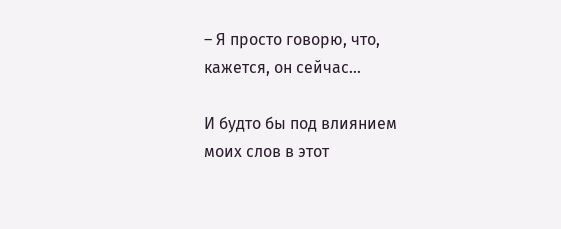– Я просто говорю, что, кажется, он сейчас…

И будто бы под влиянием моих слов в этот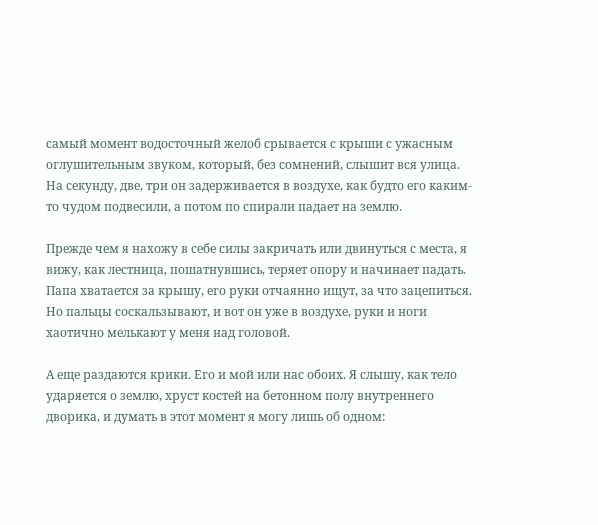самый момент водосточный желоб срывается с крыши с ужасным оглушительным звуком, который, без сомнений, слышит вся улица. На секунду, две, три он задерживается в воздухе, как будто его каким-то чудом подвесили, а потом по спирали падает на землю.

Прежде чем я нахожу в себе силы закричать или двинуться с места, я вижу, как лестница, пошатнувшись, теряет опору и начинает падать. Папа хватается за крышу, его руки отчаянно ищут, за что зацепиться. Но пальцы соскальзывают, и вот он уже в воздухе, руки и ноги хаотично мелькают у меня над головой.

А еще раздаются крики. Его и мой или нас обоих. Я слышу, как тело ударяется о землю, хруст костей на бетонном полу внутреннего дворика, и думать в этот момент я могу лишь об одном: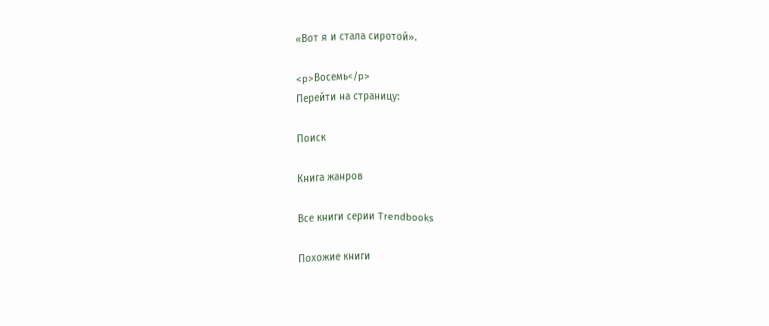«Вот я и стала сиротой».

<p>Восемь</p>
Перейти на страницу:

Поиск

Книга жанров

Все книги серии Trendbooks

Похожие книги